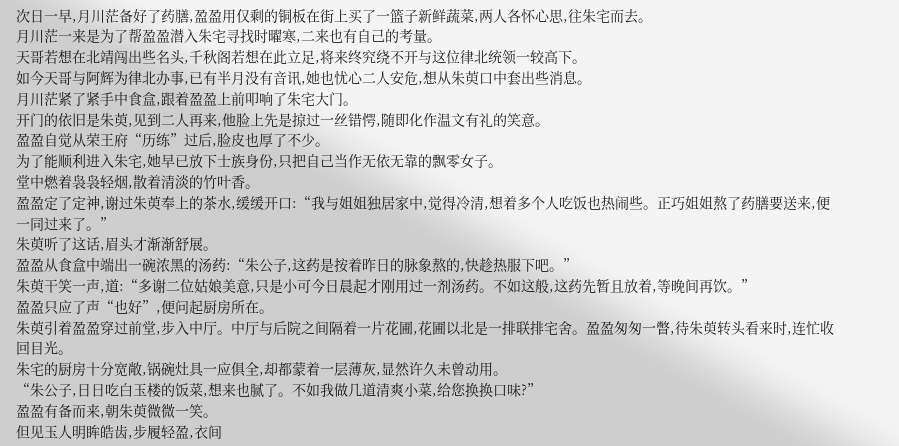次日一早,月川茫备好了药膳,盈盈用仅剩的铜板在街上买了一篮子新鲜蔬菜,两人各怀心思,往朱宅而去。
月川茫一来是为了帮盈盈潜入朱宅寻找时曜寒,二来也有自己的考量。
天哥若想在北靖闯出些名头,千秋阁若想在此立足,将来终究绕不开与这位律北统领一较高下。
如今天哥与阿辉为律北办事,已有半月没有音讯,她也忧心二人安危,想从朱萸口中套出些消息。
月川茫紧了紧手中食盒,跟着盈盈上前叩响了朱宅大门。
开门的依旧是朱萸,见到二人再来,他脸上先是掠过一丝错愕,随即化作温文有礼的笑意。
盈盈自觉从荣王府“历练”过后,脸皮也厚了不少。
为了能顺利进入朱宅,她早已放下士族身份,只把自己当作无依无靠的飘零女子。
堂中燃着袅袅轻烟,散着清淡的竹叶香。
盈盈定了定神,谢过朱萸奉上的茶水,缓缓开口:“我与姐姐独居家中,觉得冷清,想着多个人吃饭也热闹些。正巧姐姐熬了药膳要送来,便一同过来了。”
朱萸听了这话,眉头才渐渐舒展。
盈盈从食盒中端出一碗浓黑的汤药:“朱公子,这药是按着昨日的脉象熬的,快趁热服下吧。”
朱萸干笑一声,道:“多谢二位姑娘美意,只是小可今日晨起才刚用过一剂汤药。不如这般,这药先暂且放着,等晚间再饮。”
盈盈只应了声“也好”,便问起厨房所在。
朱萸引着盈盈穿过前堂,步入中厅。中厅与后院之间隔着一片花圃,花圃以北是一排联排宅舍。盈盈匆匆一瞥,待朱萸转头看来时,连忙收回目光。
朱宅的厨房十分宽敞,锅碗灶具一应俱全,却都蒙着一层薄灰,显然许久未曾动用。
“朱公子,日日吃白玉楼的饭菜,想来也腻了。不如我做几道清爽小菜,给您换换口味?”
盈盈有备而来,朝朱萸微微一笑。
但见玉人明眸皓齿,步履轻盈,衣间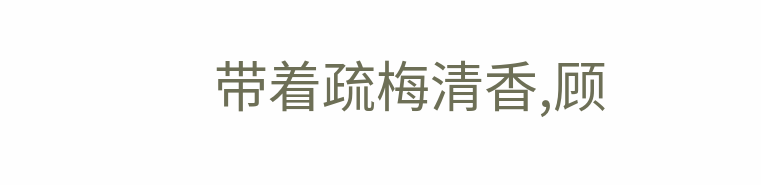带着疏梅清香,顾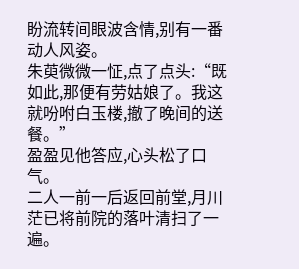盼流转间眼波含情,别有一番动人风姿。
朱萸微微一怔,点了点头:“既如此,那便有劳姑娘了。我这就吩咐白玉楼,撤了晚间的送餐。”
盈盈见他答应,心头松了口气。
二人一前一后返回前堂,月川茫已将前院的落叶清扫了一遍。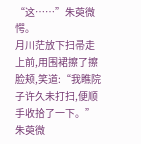“这……”朱萸微愕。
月川茫放下扫帚走上前,用围裙擦了擦脸颊,笑道:“我瞧院子许久未打扫,便顺手收拾了一下。”
朱萸微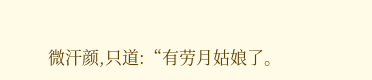微汗颜,只道:“有劳月姑娘了。